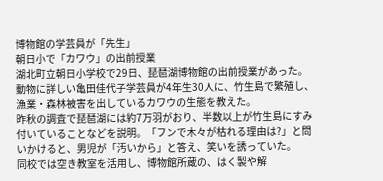博物館の学芸員が「先生」
朝日小で「カワウ」の出前授業
湖北町立朝日小学校で29日、琵琶湖博物館の出前授業があった。
動物に詳しい亀田佳代子学芸員が4年生30人に、竹生島で繁殖し、漁業・森林被害を出しているカワウの生態を教えた。
昨秋の調査で琵琶湖には約7万羽がおり、半数以上が竹生島にすみ付いていることなどを説明。「フンで木々が枯れる理由は?」と問いかけると、男児が「汚いから」と答え、笑いを誘っていた。
同校では空き教室を活用し、博物館所蔵の、はく製や解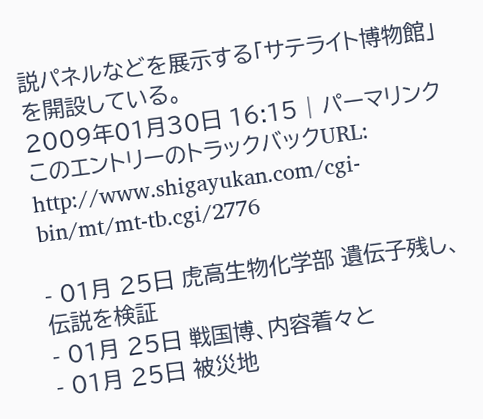説パネルなどを展示する「サテライト博物館」を開設している。
2009年01月30日 16:15 | パーマリンク
このエントリーのトラックバックURL:
http://www.shigayukan.com/cgi-bin/mt/mt-tb.cgi/2776

- 01月 25日 虎高生物化学部 遺伝子残し、伝説を検証
- 01月 25日 戦国博、内容着々と
- 01月 25日 被災地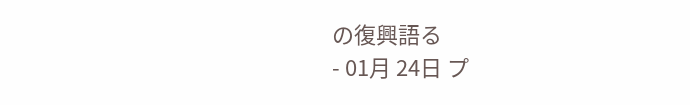の復興語る
- 01月 24日 プ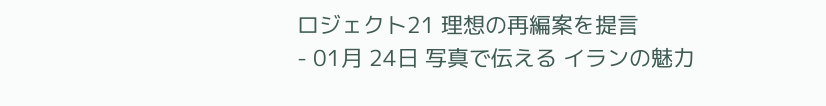ロジェクト21 理想の再編案を提言
- 01月 24日 写真で伝える イランの魅力